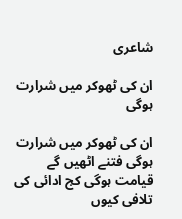شاعری

ان کی ٹھوکر میں شرارت ہوگی

ان کی ٹھوکر میں شرارت ہوگی فتنے اٹھیں گے قیامت ہوگی کج ادائی کی تلافی کیوں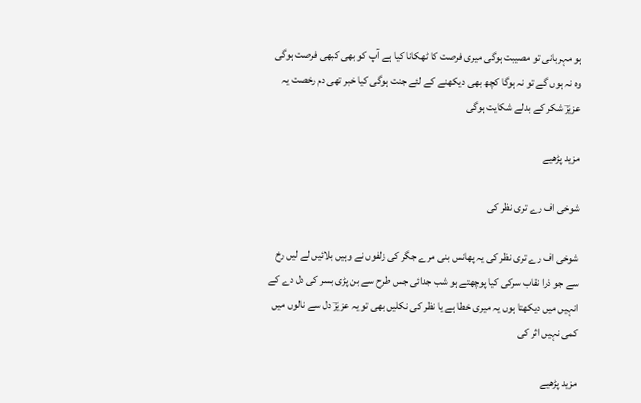ہو مہربانی تو مصیبت ہوگی میری فرصت کا ٹھکانا کیا ہے آپ کو بھی کبھی فرصت ہوگی وہ نہ ہوں گے تو نہ ہوگا کچھ بھی دیکھنے کے لئے جنت ہوگی کیا خبر تھی دم رخصت یہ عزیزؔ شکر کے بدلے شکایت ہوگی

مزید پڑھیے

شوخی اف رے تری نظر کی

شوخی اف رے تری نظر کی یہ پھانس بنی مرے جگر کی زلفوں نے وہیں بلائیں لے لیں رخ سے جو ذرا نقاب سرکی کیا پوچھتے ہو شب جدائی جس طرح سے بن پڑی بسر کی دل دے کے انہیں میں دیکھتا ہوں یہ میری خطا ہے یا نظر کی نکلیں بھی تو یہ عزیزؔ دل سے نالوں میں کمی نہیں اثر کی

مزید پڑھیے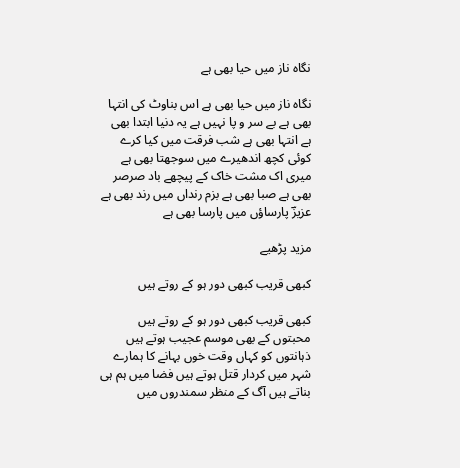نگاہ ناز میں حیا بھی ہے

نگاہ ناز میں حیا بھی ہے اس بناوٹ کی انتہا بھی ہے بے سر و پا نہیں ہے یہ دنیا ابتدا بھی ہے انتہا بھی ہے شب فرقت میں کیا کرے کوئی کچھ اندھیرے میں سوجھتا بھی ہے میری اک مشت خاک کے پیچھے باد صرصر بھی ہے صبا بھی ہے بزم رنداں میں رند بھی ہے عزیزؔ پارساؤں میں پارسا بھی ہے

مزید پڑھیے

کبھی قریب کبھی دور ہو کے روتے ہیں

کبھی قریب کبھی دور ہو کے روتے ہیں محبتوں کے بھی موسم عجیب ہوتے ہیں ذہانتوں کو کہاں وقت خوں بہانے کا ہمارے شہر میں کردار قتل ہوتے ہیں فضا میں ہم ہی بناتے ہیں آگ کے منظر سمندروں میں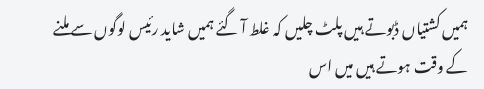ہمیں کشتیاں ڈبوتے ہیں پلٹ چلیں کہ غلط آ گئے ہمیں شاید رئیس لوگوں سے ملنے کے وقت ہوتے ہیں میں اس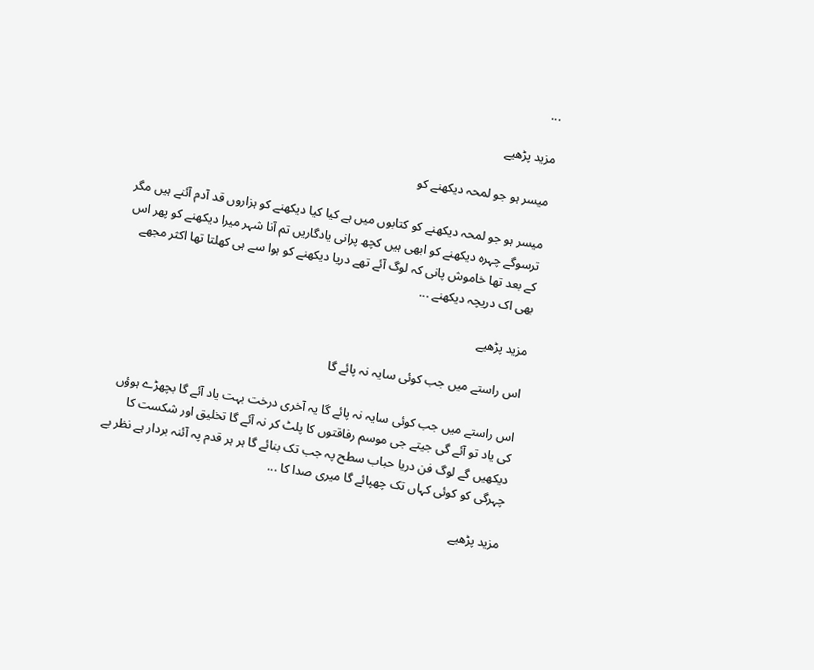...

مزید پڑھیے

میسر ہو جو لمحہ دیکھنے کو

میسر ہو جو لمحہ دیکھنے کو کتابوں میں ہے کیا کیا دیکھنے کو ہزاروں قد آدم آئنے ہیں مگر ترسوگے چہرہ دیکھنے کو ابھی ہیں کچھ پرانی یادگاریں تم آنا شہر میرا دیکھنے کو پھر اس کے بعد تھا خاموش پانی کہ لوگ آئے تھے دریا دیکھنے کو ہوا سے ہی کھلتا تھا اکثر مجھے بھی اک دریچہ دیکھنے ...

مزید پڑھیے

اس راستے میں جب کوئی سایہ نہ پائے گا

اس راستے میں جب کوئی سایہ نہ پائے گا یہ آخری درخت بہت یاد آئے گا بچھڑے ہوؤں کی یاد تو آئے گی جیتے جی موسم رفاقتوں کا پلٹ کر نہ آئے گا تخلیق اور شکست کا دیکھیں گے لوگ فن دریا حباب سطح پہ جب تک بنائے گا ہر ہر قدم پہ آئنہ بردار ہے نظر بے چہرگی کو کوئی کہاں تک چھپائے گا میری صدا کا ...

مزید پڑھیے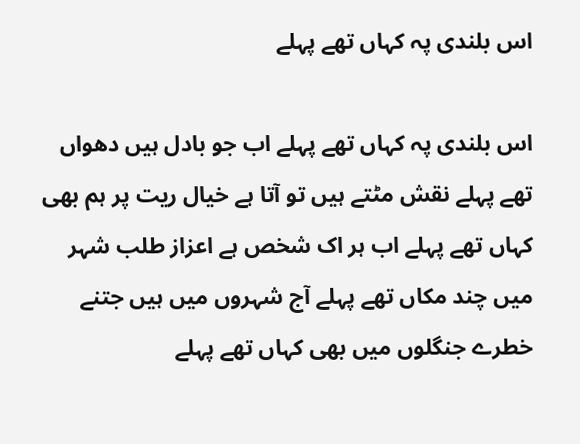اس بلندی پہ کہاں تھے پہلے

اس بلندی پہ کہاں تھے پہلے اب جو بادل ہیں دھواں تھے پہلے نقش مٹتے ہیں تو آتا ہے خیال ریت پر ہم بھی کہاں تھے پہلے اب ہر اک شخص ہے اعزاز طلب شہر میں چند مکاں تھے پہلے آج شہروں میں ہیں جتنے خطرے جنگلوں میں بھی کہاں تھے پہلے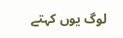لوگ یوں کہتے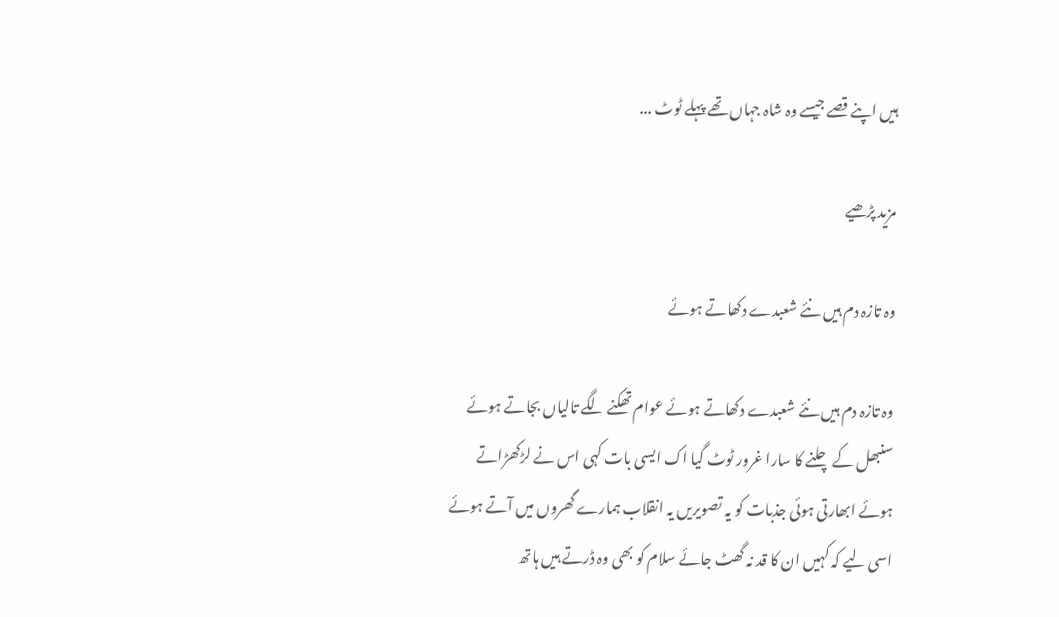ہیں اپنے قصے جیسے وہ شاہ جہاں تھے پہلے ٹوٹ ...

مزید پڑھیے

وہ تازہ دم ہیں نئے شعبدے دکھاتے ہوئے

وہ تازہ دم ہیں نئے شعبدے دکھاتے ہوئے عوام تھکنے لگے تالیاں بجاتے ہوئے سنبھل کے چلنے کا سارا غرور ٹوٹ گیا اک ایسی بات کہی اس نے لڑکھڑاتے ہوئے ابھارتی ہوئی جذبات کو یہ تصویریں یہ انقلاب ہمارے گھروں میں آتے ہوئے اسی لیے کہ کہیں ان کا قد نہ گھٹ جائے سلام کو بھی وہ ڈرتے ہیں ہاتھ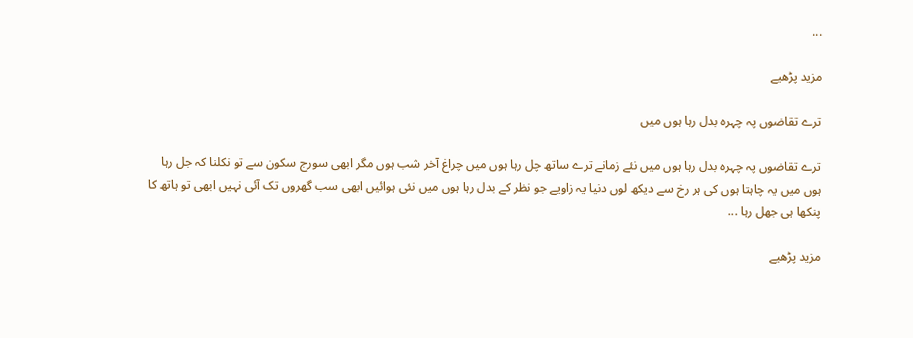...

مزید پڑھیے

ترے تقاضوں پہ چہرہ بدل رہا ہوں میں

ترے تقاضوں پہ چہرہ بدل رہا ہوں میں نئے زمانے ترے ساتھ چل رہا ہوں میں چراغ آخر شب ہوں مگر ابھی سورج سکون سے تو نکلنا کہ جل رہا ہوں میں یہ چاہتا ہوں کی ہر رخ سے دیکھ لوں دنیا یہ زاویے جو نظر کے بدل رہا ہوں میں نئی ہوائیں ابھی سب گھروں تک آئی نہیں ابھی تو ہاتھ کا پنکھا ہی جھل رہا ...

مزید پڑھیے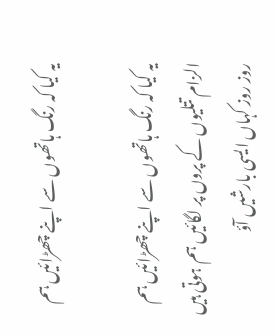یہ کیا کہ رنگ ہاتھوں سے اپنے چھڑائیں ہم

یہ کیا کہ رنگ ہاتھوں سے اپنے چھڑائیں ہم الزام تتلیوں کے پروں پر لگائیں ہم ہوتی ہیں روز روز کہاں ایسی بارشیں آؤ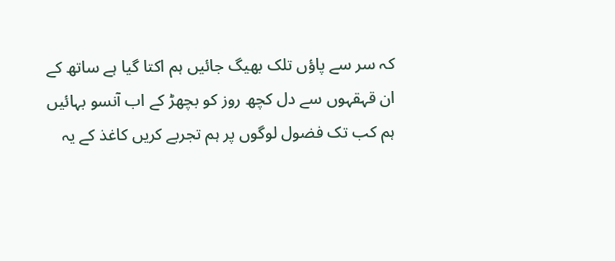کہ سر سے پاؤں تلک بھیگ جائیں ہم اکتا گیا ہے ساتھ کے ان قہقہوں سے دل کچھ روز کو بچھڑ کے اب آنسو بہائیں ہم کب تک فضول لوگوں پر ہم تجربے کریں کاغذ کے یہ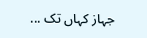جہاز کہاں تک ...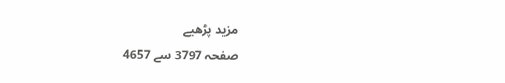مزید پڑھیے
صفحہ 3797 سے 4657